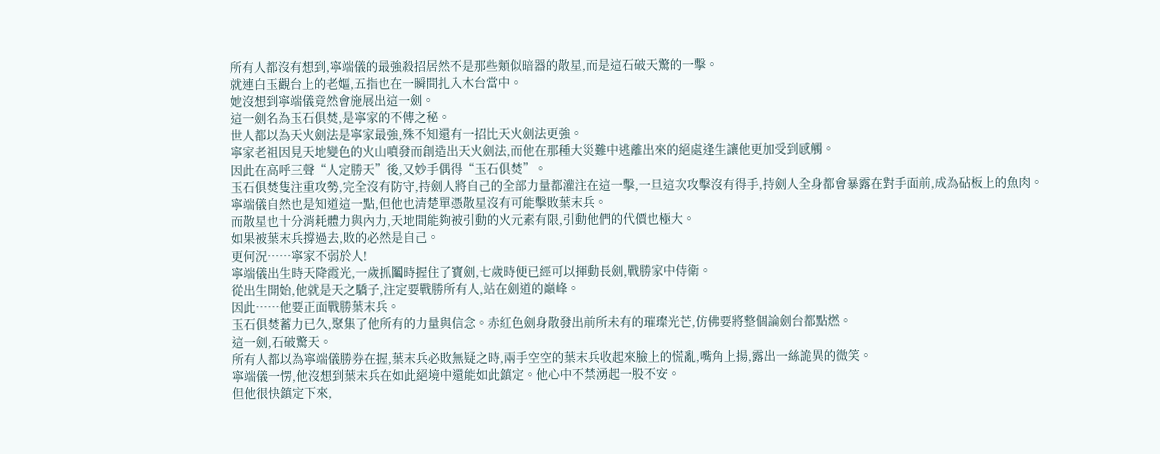所有人都沒有想到,寧端儀的最強殺招居然不是那些類似暗器的散星,而是這石破天驚的一擊。
就連白玉觀台上的老嫗,五指也在一瞬間扎入木台當中。
她沒想到寧端儀竟然會施展出這一劍。
這一劍名為玉石俱焚,是寧家的不傳之秘。
世人都以為天火劍法是寧家最強,殊不知還有一招比天火劍法更強。
寧家老祖因見天地變色的火山噴發而創造出天火劍法,而他在那種大災難中逃離出來的絕處逢生讓他更加受到感觸。
因此在高呼三聲“人定勝天”後,又妙手偶得“玉石俱焚”。
玉石俱焚隻注重攻勢,完全沒有防守,持劍人將自己的全部力量都灌注在這一擊,一旦這次攻擊沒有得手,持劍人全身都會暴露在對手面前,成為砧板上的魚肉。
寧端儀自然也是知道這一點,但他也清楚單憑散星沒有可能擊敗葉末兵。
而散星也十分消耗體力與內力,天地間能夠被引動的火元素有限,引動他們的代價也極大。
如果被葉末兵撐過去,敗的必然是自己。
更何況……寧家不弱於人!
寧端儀出生時天降霞光,一歲抓鬮時握住了寶劍,七歲時便已經可以揮動長劍,戰勝家中侍衛。
從出生開始,他就是天之驕子,注定要戰勝所有人,站在劍道的巔峰。
因此……他要正面戰勝葉末兵。
玉石俱焚蓄力已久,聚集了他所有的力量與信念。赤紅色劍身散發出前所未有的璀璨光芒,仿佛要將整個論劍台都點燃。
這一劍,石破驚天。
所有人都以為寧端儀勝券在握,葉末兵必敗無疑之時,兩手空空的葉末兵收起來臉上的慌亂,嘴角上揚,露出一絲詭異的微笑。
寧端儀一愣,他沒想到葉末兵在如此絕境中還能如此鎮定。他心中不禁湧起一股不安。
但他很快鎮定下來,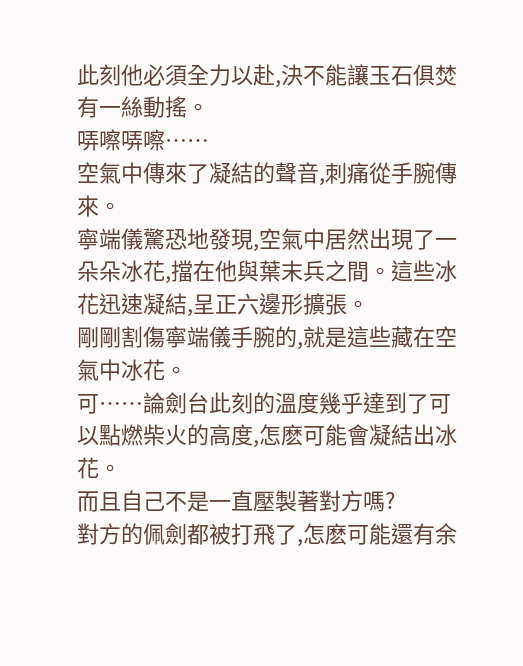此刻他必須全力以赴,決不能讓玉石俱焚有一絲動搖。
哢嚓哢嚓……
空氣中傳來了凝結的聲音,刺痛從手腕傳來。
寧端儀驚恐地發現,空氣中居然出現了一朵朵冰花,擋在他與葉末兵之間。這些冰花迅速凝結,呈正六邊形擴張。
剛剛割傷寧端儀手腕的,就是這些藏在空氣中冰花。
可……論劍台此刻的溫度幾乎達到了可以點燃柴火的高度,怎麽可能會凝結出冰花。
而且自己不是一直壓製著對方嗎?
對方的佩劍都被打飛了,怎麽可能還有余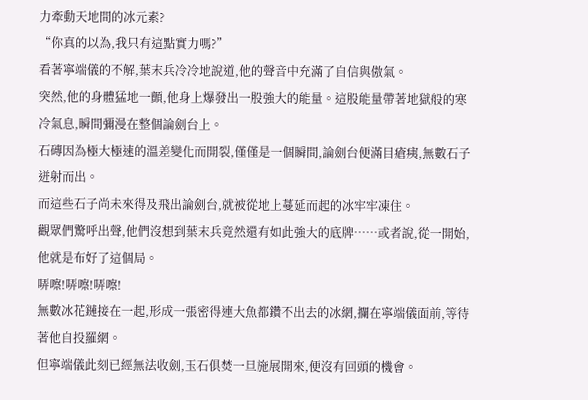力牽動天地間的冰元素?
“你真的以為,我只有這點實力嗎?”
看著寧端儀的不解,葉末兵冷冷地說道,他的聲音中充滿了自信與傲氣。
突然,他的身體猛地一顫,他身上爆發出一股強大的能量。這股能量帶著地獄般的寒冷氣息,瞬間彌漫在整個論劍台上。
石磚因為極大極速的溫差變化而開裂,僅僅是一個瞬間,論劍台便滿目瘡痍,無數石子迸射而出。
而這些石子尚未來得及飛出論劍台,就被從地上蔓延而起的冰牢牢凍住。
觀眾們驚呼出聲,他們沒想到葉末兵竟然還有如此強大的底牌……或者說,從一開始,他就是布好了這個局。
哢嚓!哢嚓!哢嚓!
無數冰花鏈接在一起,形成一張密得連大魚都鑽不出去的冰網,攔在寧端儀面前,等待著他自投羅網。
但寧端儀此刻已經無法收劍,玉石俱焚一旦施展開來,便沒有回頭的機會。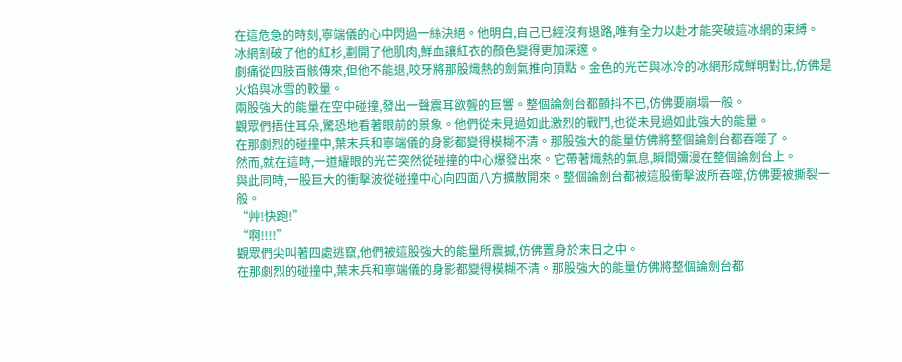在這危急的時刻,寧端儀的心中閃過一絲決絕。他明白,自己已經沒有退路,唯有全力以赴才能突破這冰網的束縛。
冰網割破了他的紅杉,劃開了他肌肉,鮮血讓紅衣的顏色變得更加深邃。
劇痛從四肢百骸傳來,但他不能退,咬牙將那股熾熱的劍氣推向頂點。金色的光芒與冰冷的冰網形成鮮明對比,仿佛是火焰與冰雪的較量。
兩股強大的能量在空中碰撞,發出一聲震耳欲聾的巨響。整個論劍台都顫抖不已,仿佛要崩塌一般。
觀眾們捂住耳朵,驚恐地看著眼前的景象。他們從未見過如此激烈的戰鬥,也從未見過如此強大的能量。
在那劇烈的碰撞中,葉末兵和寧端儀的身影都變得模糊不清。那股強大的能量仿佛將整個論劍台都吞噬了。
然而,就在這時,一道耀眼的光芒突然從碰撞的中心爆發出來。它帶著熾熱的氣息,瞬間彌漫在整個論劍台上。
與此同時,一股巨大的衝擊波從碰撞中心向四面八方擴散開來。整個論劍台都被這股衝擊波所吞噬,仿佛要被撕裂一般。
“艸!快跑!”
“啊!!!!”
觀眾們尖叫著四處逃竄,他們被這股強大的能量所震撼,仿佛置身於末日之中。
在那劇烈的碰撞中,葉末兵和寧端儀的身影都變得模糊不清。那股強大的能量仿佛將整個論劍台都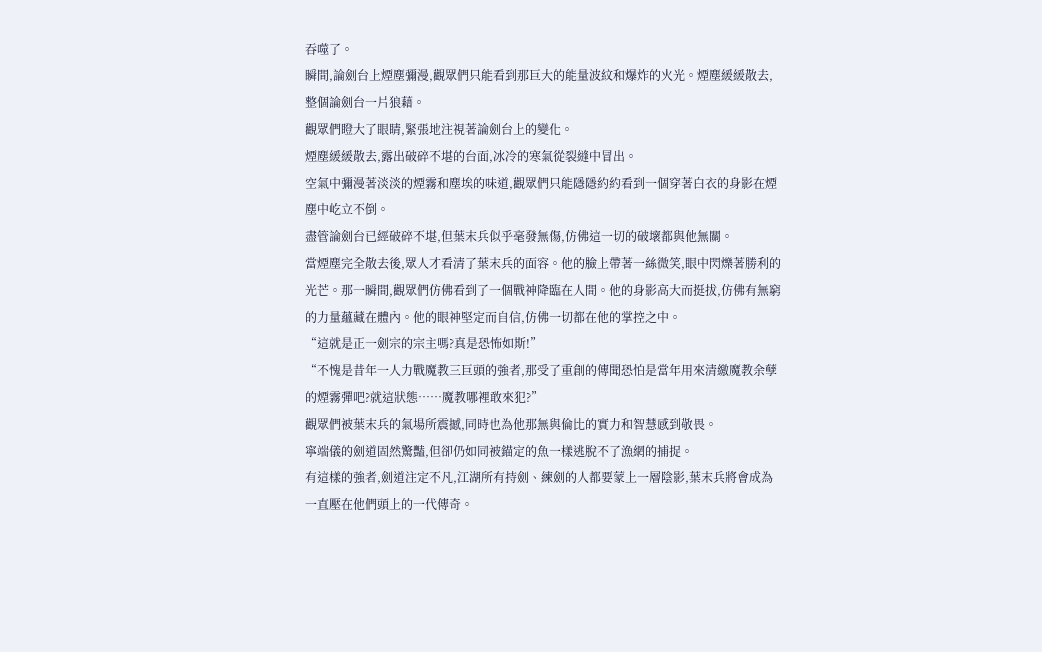吞噬了。
瞬間,論劍台上煙塵彌漫,觀眾們只能看到那巨大的能量波紋和爆炸的火光。煙塵緩緩散去,整個論劍台一片狼藉。
觀眾們瞪大了眼睛,緊張地注視著論劍台上的變化。
煙塵緩緩散去,露出破碎不堪的台面,冰冷的寒氣從裂縫中冒出。
空氣中彌漫著淡淡的煙霧和塵埃的味道,觀眾們只能隱隱約約看到一個穿著白衣的身影在煙塵中屹立不倒。
盡管論劍台已經破碎不堪,但葉末兵似乎毫發無傷,仿佛這一切的破壞都與他無關。
當煙塵完全散去後,眾人才看清了葉末兵的面容。他的臉上帶著一絲微笑,眼中閃爍著勝利的光芒。那一瞬間,觀眾們仿佛看到了一個戰神降臨在人間。他的身影高大而挺拔,仿佛有無窮的力量蘊藏在體內。他的眼神堅定而自信,仿佛一切都在他的掌控之中。
“這就是正一劍宗的宗主嗎?真是恐怖如斯!”
“不愧是昔年一人力戰魔教三巨頭的強者,那受了重創的傳聞恐怕是當年用來清繳魔教余孽的煙霧彈吧?就這狀態……魔教哪裡敢來犯?”
觀眾們被葉末兵的氣場所震撼,同時也為他那無與倫比的實力和智慧感到敬畏。
寧端儀的劍道固然驚豔,但卻仍如同被錨定的魚一樣逃脫不了漁網的捕捉。
有這樣的強者,劍道注定不凡,江湖所有持劍、練劍的人都要蒙上一層陰影,葉末兵將會成為一直壓在他們頭上的一代傳奇。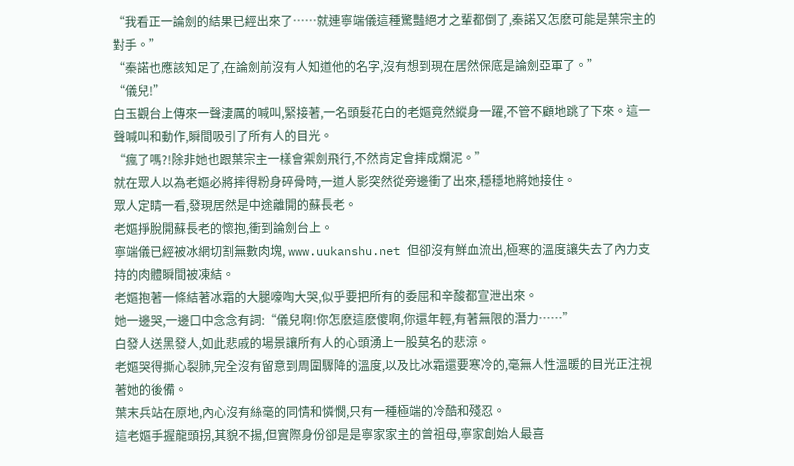“我看正一論劍的結果已經出來了……就連寧端儀這種驚豔絕才之輩都倒了,秦諾又怎麽可能是葉宗主的對手。”
“秦諾也應該知足了,在論劍前沒有人知道他的名字,沒有想到現在居然保底是論劍亞軍了。”
“儀兒!”
白玉觀台上傳來一聲淒厲的喊叫,緊接著,一名頭髮花白的老嫗竟然縱身一躍,不管不顧地跳了下來。這一聲喊叫和動作,瞬間吸引了所有人的目光。
“瘋了嗎?!除非她也跟葉宗主一樣會禦劍飛行,不然肯定會摔成爛泥。”
就在眾人以為老嫗必將摔得粉身碎骨時,一道人影突然從旁邊衝了出來,穩穩地將她接住。
眾人定睛一看,發現居然是中途離開的蘇長老。
老嫗掙脫開蘇長老的懷抱,衝到論劍台上。
寧端儀已經被冰網切割無數肉塊, www.uukanshu.net 但卻沒有鮮血流出,極寒的溫度讓失去了內力支持的肉體瞬間被凍結。
老嫗抱著一條結著冰霜的大腿嚎啕大哭,似乎要把所有的委屈和辛酸都宣泄出來。
她一邊哭,一邊口中念念有詞:“儀兒啊!你怎麽這麽傻啊,你還年輕,有著無限的潛力……”
白發人送黑發人,如此悲戚的場景讓所有人的心頭湧上一股莫名的悲涼。
老嫗哭得撕心裂肺,完全沒有留意到周圍驟降的溫度,以及比冰霜還要寒冷的,毫無人性溫暖的目光正注視著她的後備。
葉末兵站在原地,內心沒有絲毫的同情和憐憫,只有一種極端的冷酷和殘忍。
這老嫗手握龍頭拐,其貌不揚,但實際身份卻是是寧家家主的曾祖母,寧家創始人最喜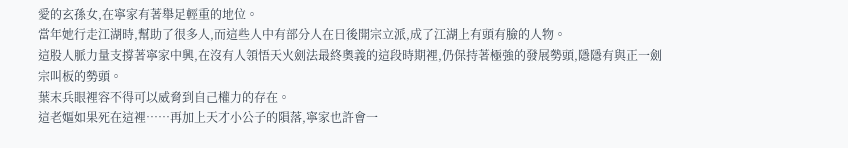愛的玄孫女,在寧家有著舉足輕重的地位。
當年她行走江湖時,幫助了很多人,而這些人中有部分人在日後開宗立派,成了江湖上有頭有臉的人物。
這股人脈力量支撐著寧家中興,在沒有人領悟天火劍法最終奧義的這段時期裡,仍保持著極強的發展勢頭,隱隱有與正一劍宗叫板的勢頭。
葉末兵眼裡容不得可以威脅到自己權力的存在。
這老嫗如果死在這裡……再加上天才小公子的隕落,寧家也許會一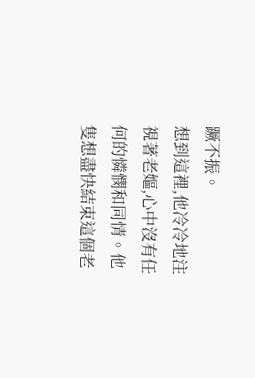蹶不振。
想到這裡,他冷冷地注視著老嫗,心中沒有任何的憐憫和同情。他隻想盡快結束這個老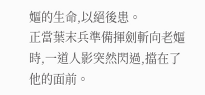嫗的生命,以絕後患。
正當葉末兵準備揮劍斬向老嫗時,一道人影突然閃過,擋在了他的面前。